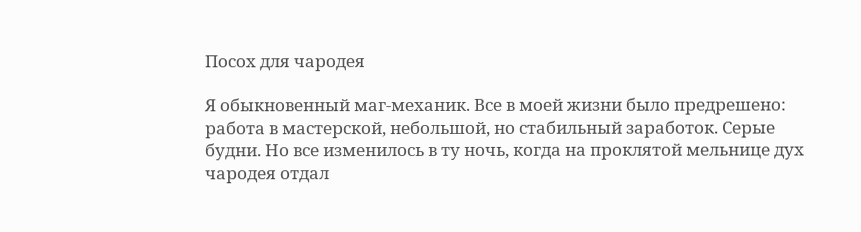Посох для чародея

Я обыкновенный маг-механик. Все в моей жизни было предрешено: работа в мастерской, небольшой, но стабильный заработок. Серые будни. Но все изменилось в ту ночь, когда на проклятой мельнице дух чародея отдал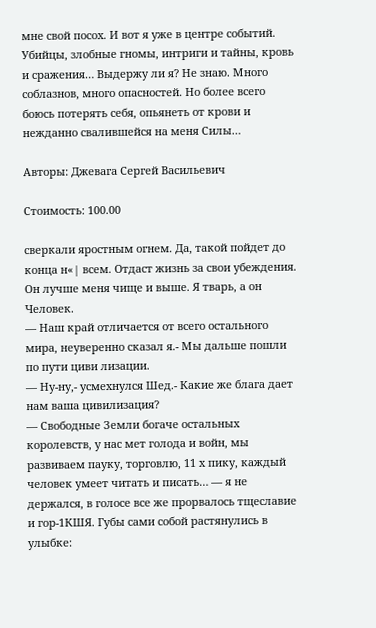мне свой посох. И вот я уже в центре событий. Убийцы, злобные гномы, интриги и тайны, кровь и сражения… Выдержу ли я? Не знаю. Много соблазнов, много опасностей. Но более всего боюсь потерять себя, опьянеть от крови и нежданно свалившейся на меня Силы…

Авторы: Джевага Сергей Васильевич

Стоимость: 100.00

сверкали яростным огнем. Да, такой пойдет до конца н«| всем. Отдаст жизнь за свои убеждения. Он лучше меня чище и выше. Я тварь, а он Человек.
— Наш край отличается от всего остального мира, неуверенно сказал я.- Мы дальше пошли по пути циви лизации.
— Ну-ну,- усмехнулся Шед.- Какие же блага дает нам ваша цивилизация?
— Свободные Земли богаче остальных королевств, у нас мет голода и войн, мы развиваем пауку, торговлю, 11 х пику, каждый человек умеет читать и писать… — я не
держался, в голосе все же прорвалось тщеславие и гор-1КШЯ. Губы сами собой растянулись в улыбке: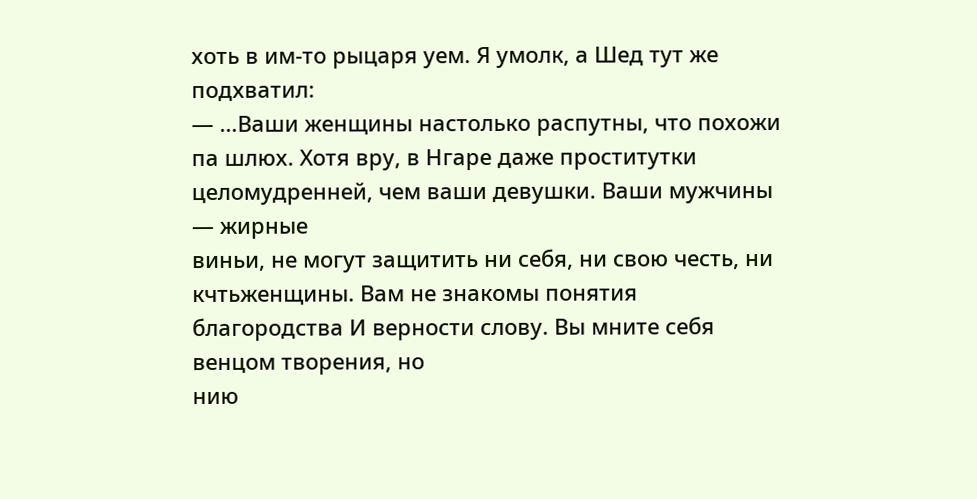хоть в им-то рыцаря уем. Я умолк, а Шед тут же подхватил:
— …Ваши женщины настолько распутны, что похожи па шлюх. Хотя вру, в Нгаре даже проститутки целомудренней, чем ваши девушки. Ваши мужчины — жирные
виньи, не могут защитить ни себя, ни свою честь, ни кчтьженщины. Вам не знакомы понятия благородства И верности слову. Вы мните себя венцом творения, но
нию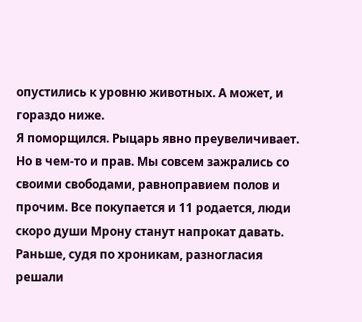опустились к уровню животных. А может, и гораздо ниже.
Я поморщился. Рыцарь явно преувеличивает. Но в чем-то и прав. Мы совсем зажрались со своими свободами, равноправием полов и прочим. Все покупается и 11 родается, люди скоро души Мрону станут напрокат давать. Раньше, судя по хроникам, разногласия решали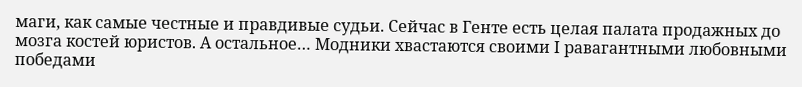маги, как самые честные и правдивые судьи. Сейчас в Генте есть целая палата продажных до мозга костей юристов. А остальное… Модники хвастаются своими I равагантными любовными победами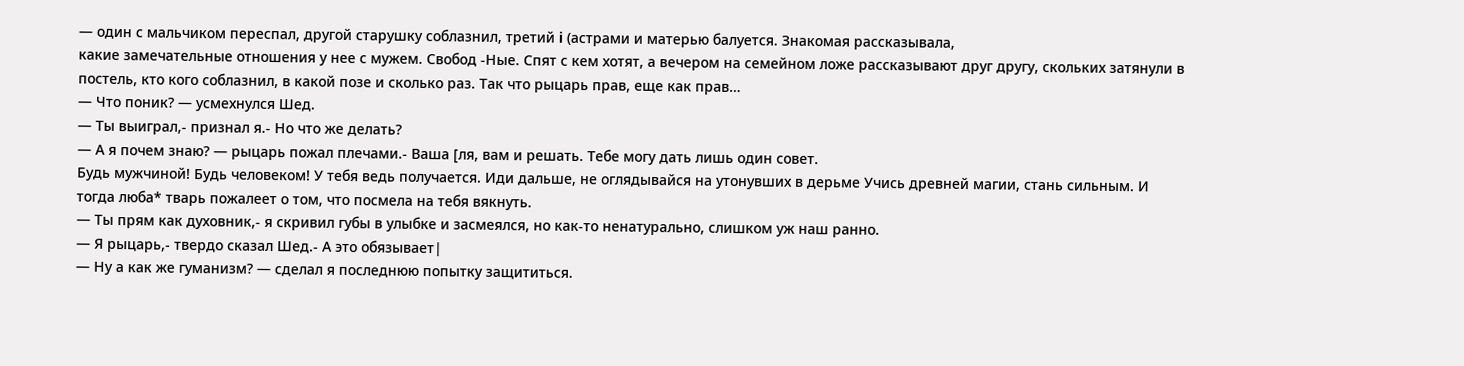— один с мальчиком переспал, другой старушку соблазнил, третий i (астрами и матерью балуется. Знакомая рассказывала,
какие замечательные отношения у нее с мужем. Свобод -Ные. Спят с кем хотят, а вечером на семейном ложе рассказывают друг другу, скольких затянули в постель, кто кого соблазнил, в какой позе и сколько раз. Так что рыцарь прав, еще как прав…
— Что поник? — усмехнулся Шед.
— Ты выиграл,- признал я.- Но что же делать?
— А я почем знаю? — рыцарь пожал плечами.- Ваша [ля, вам и решать. Тебе могу дать лишь один совет.
Будь мужчиной! Будь человеком! У тебя ведь получается. Иди дальше, не оглядывайся на утонувших в дерьме Учись древней магии, стань сильным. И тогда люба* тварь пожалеет о том, что посмела на тебя вякнуть.
— Ты прям как духовник,- я скривил губы в улыбке и засмеялся, но как-то ненатурально, слишком уж наш ранно.
— Я рыцарь,- твердо сказал Шед.- А это обязывает|
— Ну а как же гуманизм? — сделал я последнюю попытку защититься.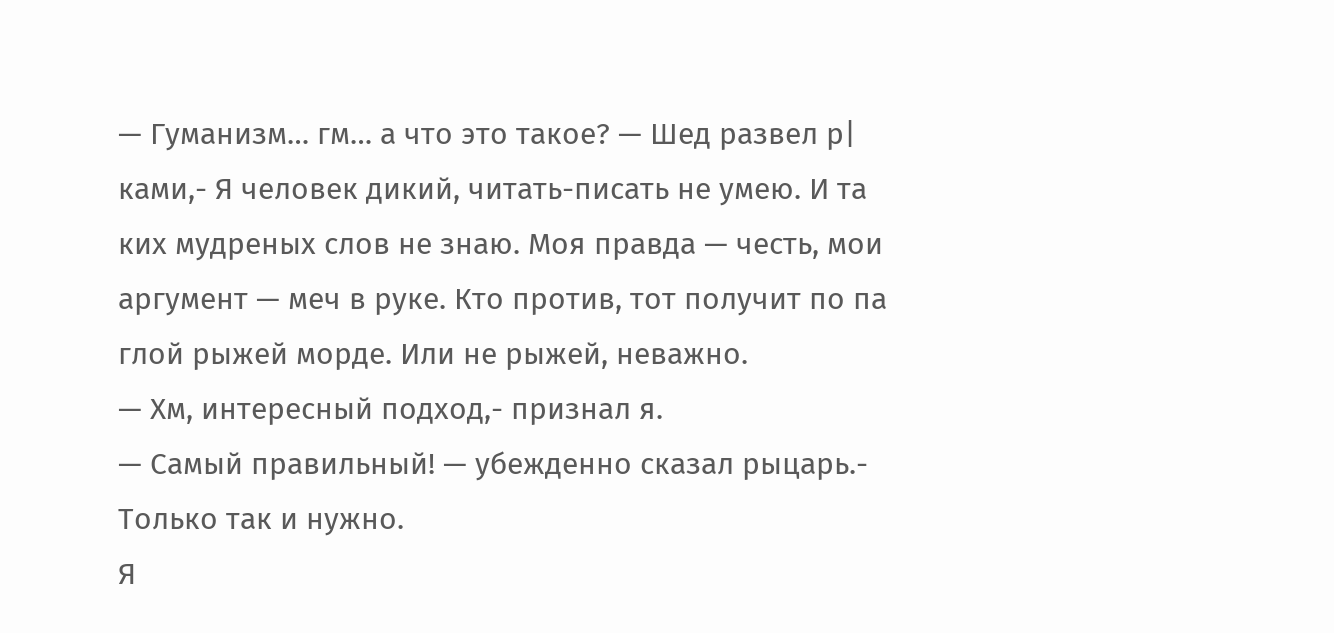— Гуманизм… гм… а что это такое? — Шед развел р| ками,- Я человек дикий, читать-писать не умею. И та ких мудреных слов не знаю. Моя правда — честь, мои аргумент — меч в руке. Кто против, тот получит по па глой рыжей морде. Или не рыжей, неважно.
— Хм, интересный подход,- признал я.
— Самый правильный! — убежденно сказал рыцарь.- Только так и нужно.
Я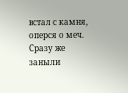встал с камня, оперся о меч. Сразу же заныли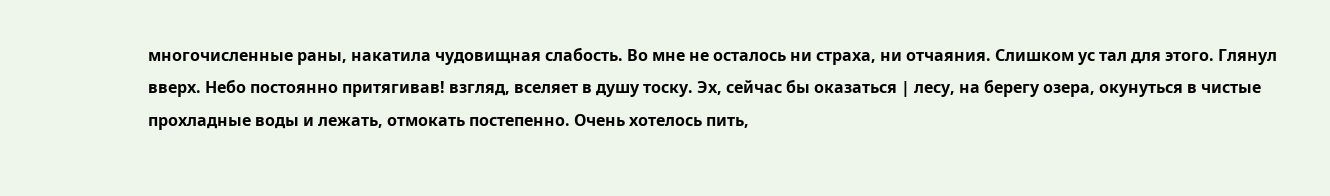многочисленные раны, накатила чудовищная слабость. Во мне не осталось ни страха, ни отчаяния. Слишком ус тал для этого. Глянул вверх. Небо постоянно притягивав! взгляд, вселяет в душу тоску. Эх, сейчас бы оказаться | лесу, на берегу озера, окунуться в чистые прохладные воды и лежать, отмокать постепенно. Очень хотелось пить,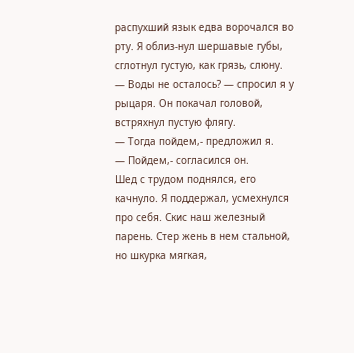распухший язык едва ворочался во рту. Я облиз-нул шершавые губы, сглотнул густую, как грязь, слюну.
— Воды не осталось? — спросил я у рыцаря. Он покачал головой, встряхнул пустую флягу.
— Тогда пойдем,- предложил я.
— Пойдем,- согласился он.
Шед с трудом поднялся, его качнуло. Я поддержал, усмехнулся про себя. Скис наш железный парень. Стер жень в нем стальной, но шкурка мягкая,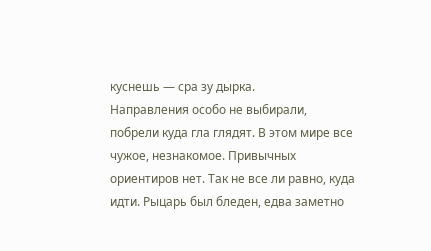куснешь — сра зу дырка.
Направления особо не выбирали, побрели куда гла глядят. В этом мире все чужое, незнакомое. Привычных
ориентиров нет. Так не все ли равно, куда идти. Рыцарь был бледен, едва заметно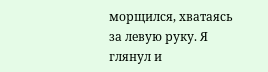морщился, хватаясь за левую руку. Я глянул и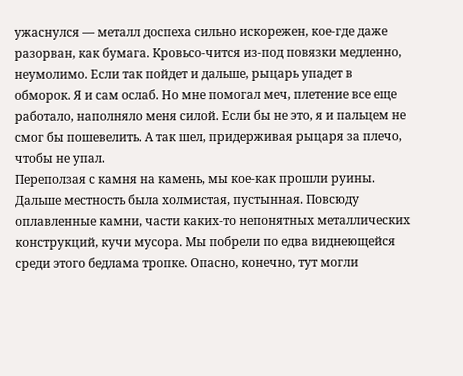ужаснулся — металл доспеха сильно искорежен, кое-где даже разорван, как бумага. Кровьсо-чится из-под повязки медленно, неумолимо. Если так пойдет и дальше, рыцарь упадет в обморок. Я и сам ослаб. Но мне помогал меч, плетение все еще работало, наполняло меня силой. Если бы не это, я и пальцем не смог бы пошевелить. А так шел, придерживая рыцаря за плечо, чтобы не упал.
Переползая с камня на камень, мы кое-как прошли руины. Дальше местность была холмистая, пустынная. Повсюду оплавленные камни, части каких-то непонятных металлических конструкций, кучи мусора. Мы побрели по едва виднеющейся среди этого бедлама тропке. Опасно, конечно, тут могли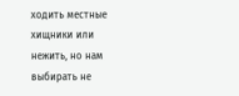ходить местные хищники или нежить, но нам выбирать не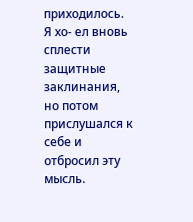приходилось. Я хо- ел вновь сплести защитные заклинания, но потом прислушался к себе и отбросил эту мысль.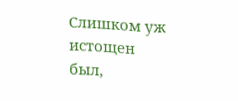Слишком уж истощен был,